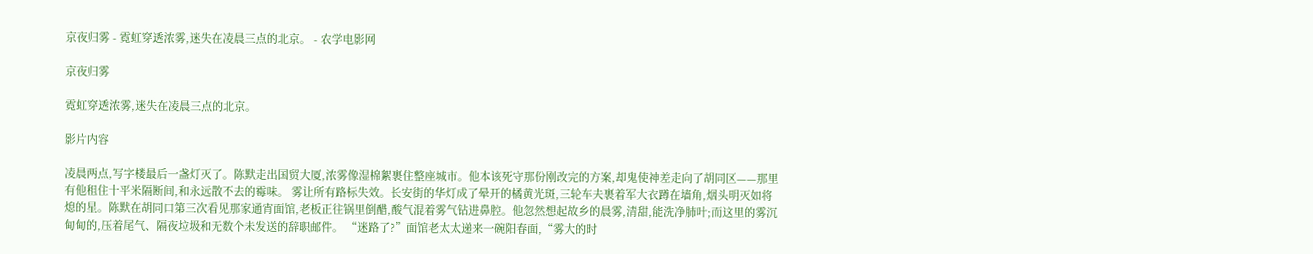京夜归雾 - 霓虹穿透浓雾,迷失在凌晨三点的北京。 - 农学电影网

京夜归雾

霓虹穿透浓雾,迷失在凌晨三点的北京。

影片内容

凌晨两点,写字楼最后一盏灯灭了。陈默走出国贸大厦,浓雾像湿棉絮裹住整座城市。他本该死守那份刚改完的方案,却鬼使神差走向了胡同区——那里有他租住十平米隔断间,和永远散不去的霉味。 雾让所有路标失效。长安街的华灯成了晕开的橘黄光斑,三轮车夫裹着军大衣蹲在墙角,烟头明灭如将熄的星。陈默在胡同口第三次看见那家通宵面馆,老板正往锅里倒醋,酸气混着雾气钻进鼻腔。他忽然想起故乡的晨雾,清甜,能洗净肺叶;而这里的雾沉甸甸的,压着尾气、隔夜垃圾和无数个未发送的辞职邮件。 “迷路了?”面馆老太太递来一碗阳春面,“雾大的时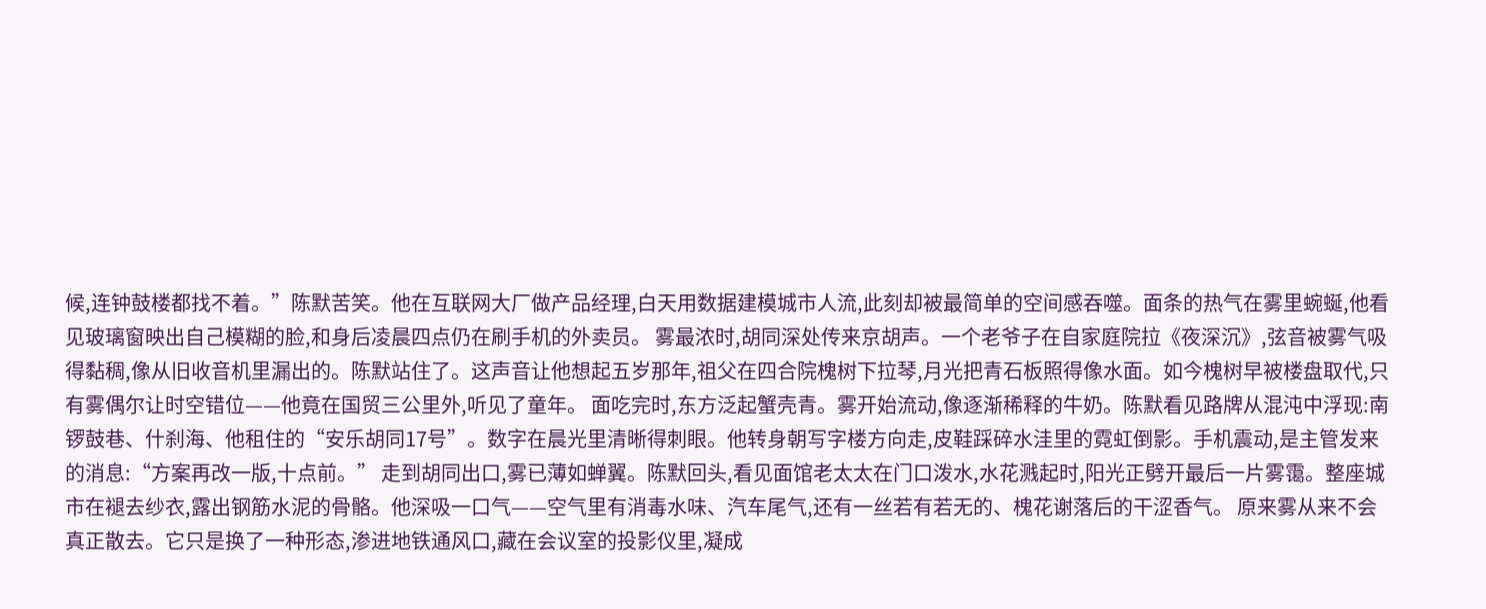候,连钟鼓楼都找不着。”陈默苦笑。他在互联网大厂做产品经理,白天用数据建模城市人流,此刻却被最简单的空间感吞噬。面条的热气在雾里蜿蜒,他看见玻璃窗映出自己模糊的脸,和身后凌晨四点仍在刷手机的外卖员。 雾最浓时,胡同深处传来京胡声。一个老爷子在自家庭院拉《夜深沉》,弦音被雾气吸得黏稠,像从旧收音机里漏出的。陈默站住了。这声音让他想起五岁那年,祖父在四合院槐树下拉琴,月光把青石板照得像水面。如今槐树早被楼盘取代,只有雾偶尔让时空错位——他竟在国贸三公里外,听见了童年。 面吃完时,东方泛起蟹壳青。雾开始流动,像逐渐稀释的牛奶。陈默看见路牌从混沌中浮现:南锣鼓巷、什刹海、他租住的“安乐胡同17号”。数字在晨光里清晰得刺眼。他转身朝写字楼方向走,皮鞋踩碎水洼里的霓虹倒影。手机震动,是主管发来的消息:“方案再改一版,十点前。” 走到胡同出口,雾已薄如蝉翼。陈默回头,看见面馆老太太在门口泼水,水花溅起时,阳光正劈开最后一片雾霭。整座城市在褪去纱衣,露出钢筋水泥的骨骼。他深吸一口气——空气里有消毒水味、汽车尾气,还有一丝若有若无的、槐花谢落后的干涩香气。 原来雾从来不会真正散去。它只是换了一种形态,渗进地铁通风口,藏在会议室的投影仪里,凝成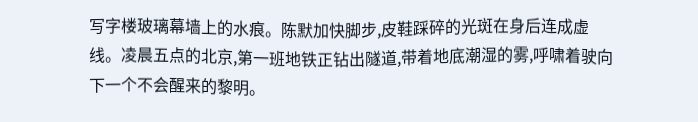写字楼玻璃幕墙上的水痕。陈默加快脚步,皮鞋踩碎的光斑在身后连成虚线。凌晨五点的北京,第一班地铁正钻出隧道,带着地底潮湿的雾,呼啸着驶向下一个不会醒来的黎明。